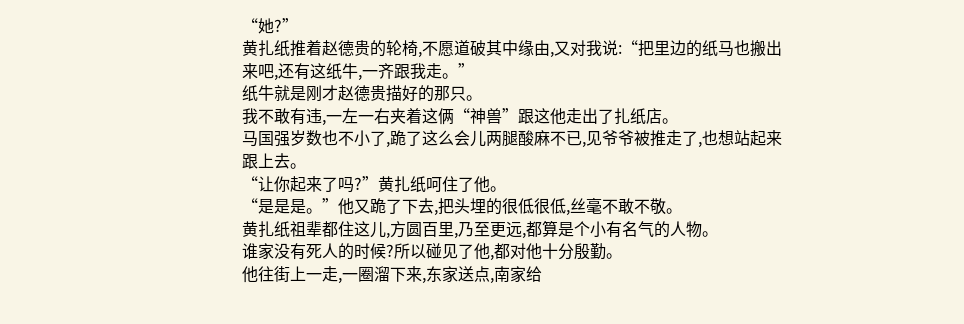“她?”
黄扎纸推着赵德贵的轮椅,不愿道破其中缘由,又对我说:“把里边的纸马也搬出来吧,还有这纸牛,一齐跟我走。”
纸牛就是刚才赵德贵描好的那只。
我不敢有违,一左一右夹着这俩“神兽”跟这他走出了扎纸店。
马国强岁数也不小了,跪了这么会儿两腿酸麻不已,见爷爷被推走了,也想站起来跟上去。
“让你起来了吗?”黄扎纸呵住了他。
“是是是。”他又跪了下去,把头埋的很低很低,丝毫不敢不敬。
黄扎纸祖辈都住这儿,方圆百里,乃至更远,都算是个小有名气的人物。
谁家没有死人的时候?所以碰见了他,都对他十分殷勤。
他往街上一走,一圈溜下来,东家送点,南家给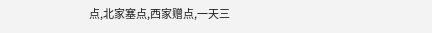点,北家塞点,西家赠点,一天三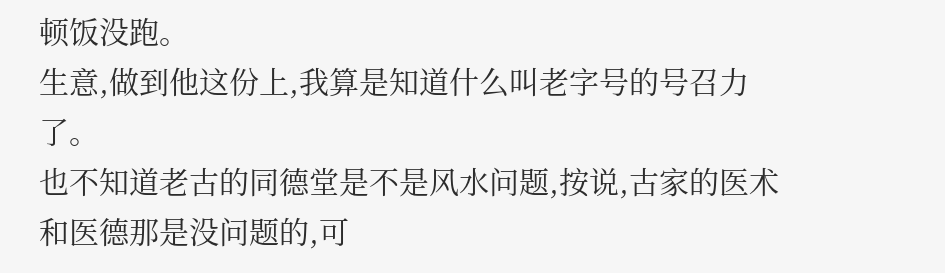顿饭没跑。
生意,做到他这份上,我算是知道什么叫老字号的号召力了。
也不知道老古的同德堂是不是风水问题,按说,古家的医术和医德那是没问题的,可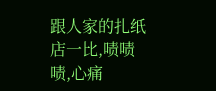跟人家的扎纸店一比,啧啧啧,心痛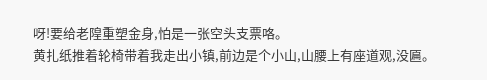呀!要给老隍重塑金身,怕是一张空头支票咯。
黄扎纸推着轮椅带着我走出小镇,前边是个小山,山腰上有座道观,没匾。